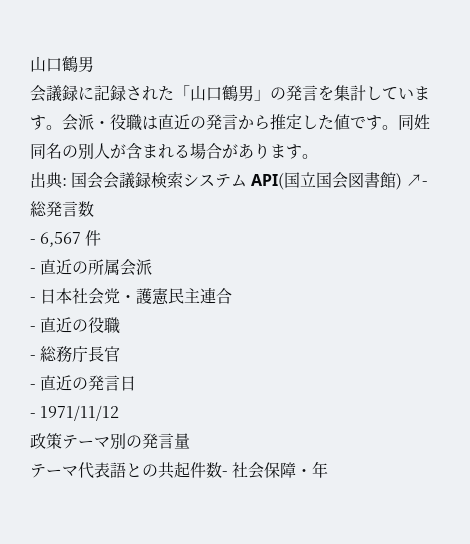山口鶴男
会議録に記録された「山口鶴男」の発言を集計しています。会派・役職は直近の発言から推定した値です。同姓同名の別人が含まれる場合があります。
出典: 国会会議録検索システム API(国立国会図書館) ↗- 総発言数
- 6,567 件
- 直近の所属会派
- 日本社会党・護憲民主連合
- 直近の役職
- 総務庁長官
- 直近の発言日
- 1971/11/12
政策テーマ別の発言量
テーマ代表語との共起件数- 社会保障・年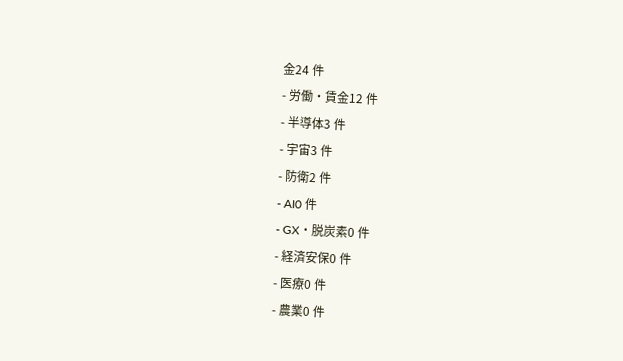金24 件
- 労働・賃金12 件
- 半導体3 件
- 宇宙3 件
- 防衛2 件
- AI0 件
- GX・脱炭素0 件
- 経済安保0 件
- 医療0 件
- 農業0 件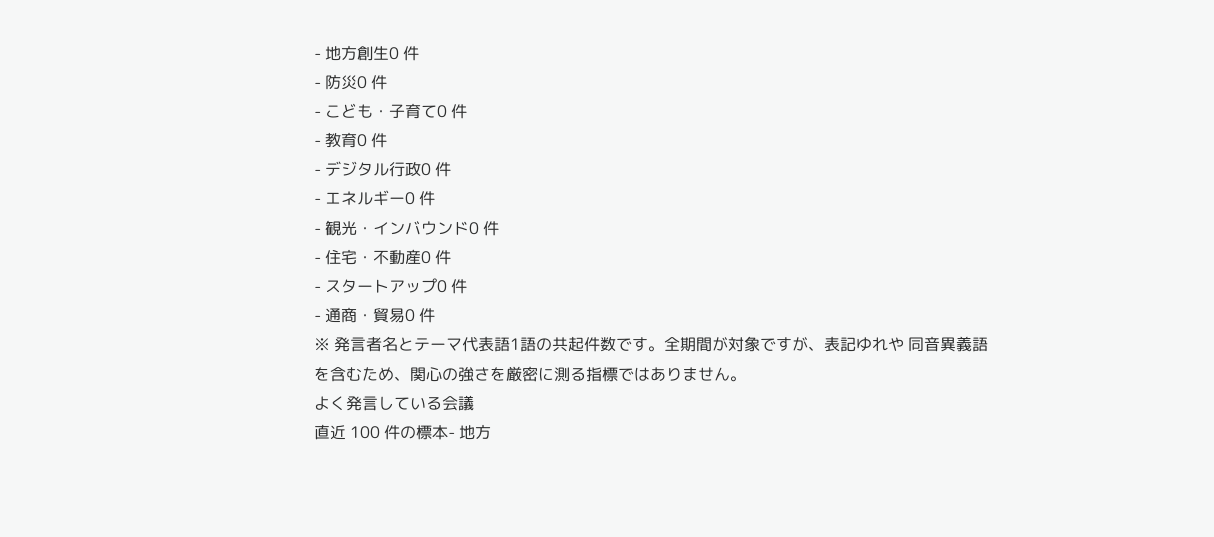- 地方創生0 件
- 防災0 件
- こども・子育て0 件
- 教育0 件
- デジタル行政0 件
- エネルギー0 件
- 観光・インバウンド0 件
- 住宅・不動産0 件
- スタートアップ0 件
- 通商・貿易0 件
※ 発言者名とテーマ代表語1語の共起件数です。全期間が対象ですが、表記ゆれや 同音異義語を含むため、関心の強さを厳密に測る指標ではありません。
よく発言している会議
直近 100 件の標本- 地方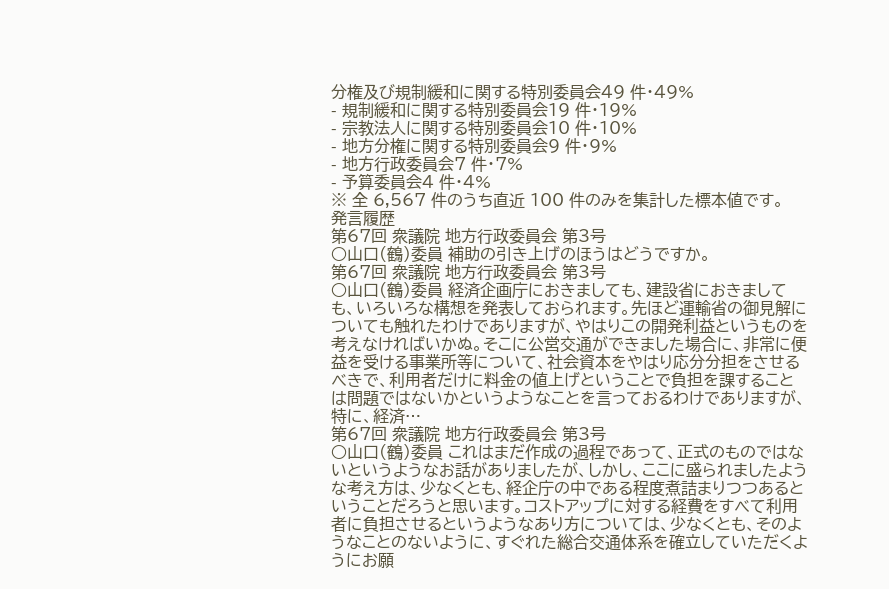分権及び規制緩和に関する特別委員会49 件・49%
- 規制緩和に関する特別委員会19 件・19%
- 宗教法人に関する特別委員会10 件・10%
- 地方分権に関する特別委員会9 件・9%
- 地方行政委員会7 件・7%
- 予算委員会4 件・4%
※ 全 6,567 件のうち直近 100 件のみを集計した標本値です。
発言履歴
第67回 衆議院 地方行政委員会 第3号
○山口(鶴)委員 補助の引き上げのほうはどうですか。
第67回 衆議院 地方行政委員会 第3号
○山口(鶴)委員 経済企画庁におきましても、建設省におきましても、いろいろな構想を発表しておられます。先ほど運輸省の御見解についても触れたわけでありますが、やはりこの開発利益というものを考えなければいかぬ。そこに公営交通ができました場合に、非常に便益を受ける事業所等について、社会資本をやはり応分分担をさせるべきで、利用者だけに料金の値上げということで負担を課することは問題ではないかというようなことを言っておるわけでありますが、特に、経済…
第67回 衆議院 地方行政委員会 第3号
○山口(鶴)委員 これはまだ作成の過程であって、正式のものではないというようなお話がありましたが、しかし、ここに盛られましたような考え方は、少なくとも、経企庁の中である程度煮詰まりつつあるということだろうと思います。コストアップに対する経費をすべて利用者に負担させるというようなあり方については、少なくとも、そのようなことのないように、すぐれた総合交通体系を確立していただくようにお願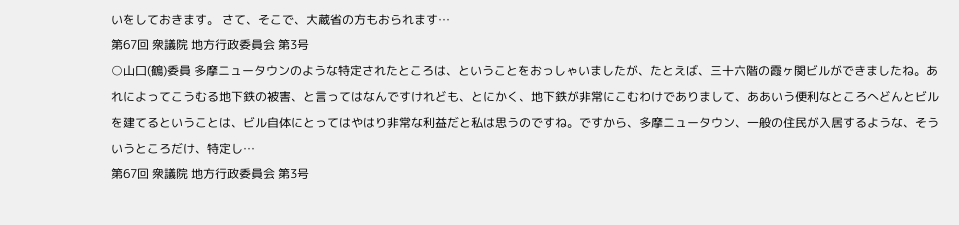いをしておきます。 さて、そこで、大蔵省の方もおられます…
第67回 衆議院 地方行政委員会 第3号
○山口(鶴)委員 多摩ニュータウンのような特定されたところは、ということをおっしゃいましたが、たとえば、三十六階の霞ヶ関ビルができましたね。あれによってこうむる地下鉄の被害、と言ってはなんですけれども、とにかく、地下鉄が非常にこむわけでありまして、ああいう便利なところへどんとビルを建てるということは、ビル自体にとってはやはり非常な利益だと私は思うのですね。ですから、多摩ニュータウン、一般の住民が入居するような、そういうところだけ、特定し…
第67回 衆議院 地方行政委員会 第3号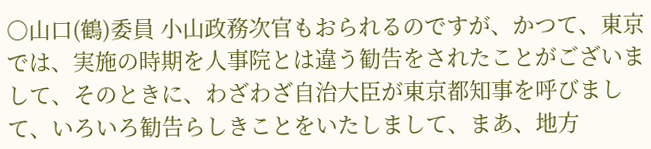○山口(鶴)委員 小山政務次官もおられるのですが、かつて、東京では、実施の時期を人事院とは違う勧告をされたことがございまして、そのときに、わざわざ自治大臣が東京都知事を呼びまして、いろいろ勧告らしきことをいたしまして、まあ、地方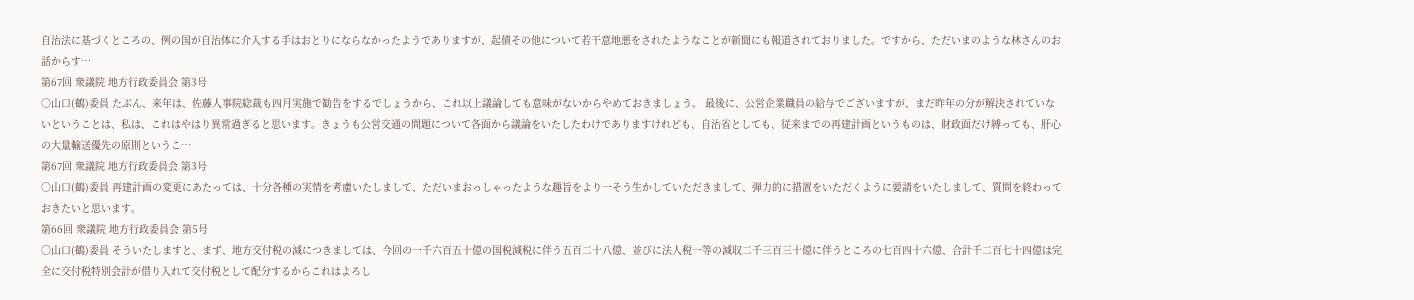自治法に基づくところの、例の国が自治体に介入する手はおとりにならなかったようでありますが、起債その他について若干意地悪をされたようなことが新聞にも報道されておりました。ですから、ただいまのような林さんのお話からす…
第67回 衆議院 地方行政委員会 第3号
○山口(鶴)委員 たぶん、来年は、佐藤人事院総裁も四月実施で勧告をするでしょうから、これ以上議論しても意味がないからやめておきましょう。 最後に、公営企業職員の給与でございますが、まだ昨年の分が解決されていないということは、私は、これはやはり異常過ぎると思います。きょうも公営交通の問題について各面から議論をいたしたわけでありますけれども、自治省としても、従来までの再建計画というものは、財政面だけ縛っても、肝心の大量輸送優先の原則というこ…
第67回 衆議院 地方行政委員会 第3号
○山口(鶴)委員 再建計画の変更にあたっては、十分各種の実情を考慮いたしまして、ただいまおっしゃったような趣旨をより一そう生かしていただきまして、弾力的に措置をいただくように要請をいたしまして、質問を終わっておきたいと思います。
第66回 衆議院 地方行政委員会 第5号
○山口(鶴)委員 そういたしますと、まず、地方交付税の減につきましては、今回の一千六百五十億の国税減税に伴う五百二十八億、並びに法人税一等の減収二千三百三十億に伴うところの七百四十六億、合計千二百七十四億は完全に交付税特別会計が借り入れて交付税として配分するからこれはよろし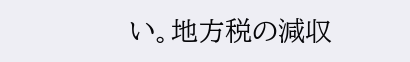い。地方税の減収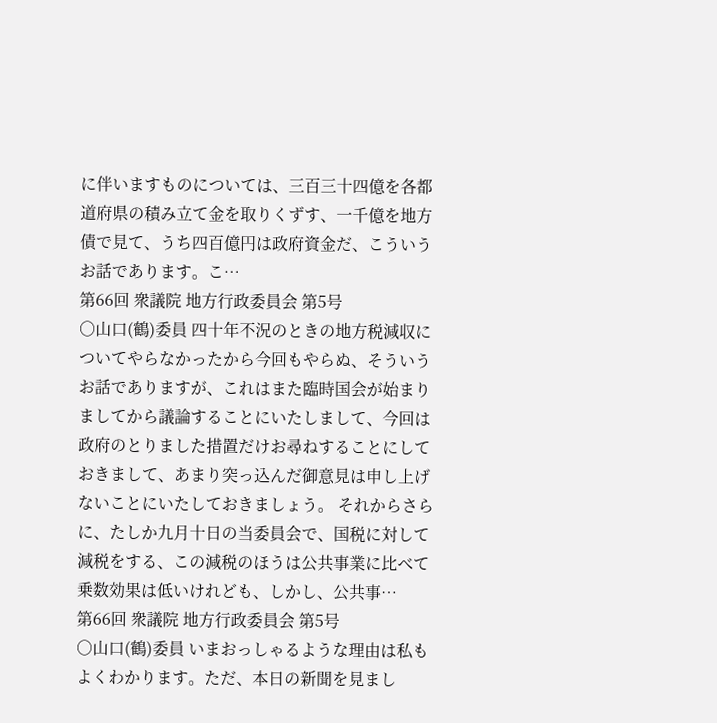に伴いますものについては、三百三十四億を各都道府県の積み立て金を取りくずす、一千億を地方債で見て、うち四百億円は政府資金だ、こういうお話であります。こ…
第66回 衆議院 地方行政委員会 第5号
○山口(鶴)委員 四十年不況のときの地方税減収についてやらなかったから今回もやらぬ、そういうお話でありますが、これはまた臨時国会が始まりましてから議論することにいたしまして、今回は政府のとりました措置だけお尋ねすることにしておきまして、あまり突っ込んだ御意見は申し上げないことにいたしておきましょう。 それからさらに、たしか九月十日の当委員会で、国税に対して減税をする、この減税のほうは公共事業に比べて乗数効果は低いけれども、しかし、公共事…
第66回 衆議院 地方行政委員会 第5号
○山口(鶴)委員 いまおっしゃるような理由は私もよくわかります。ただ、本日の新聞を見まし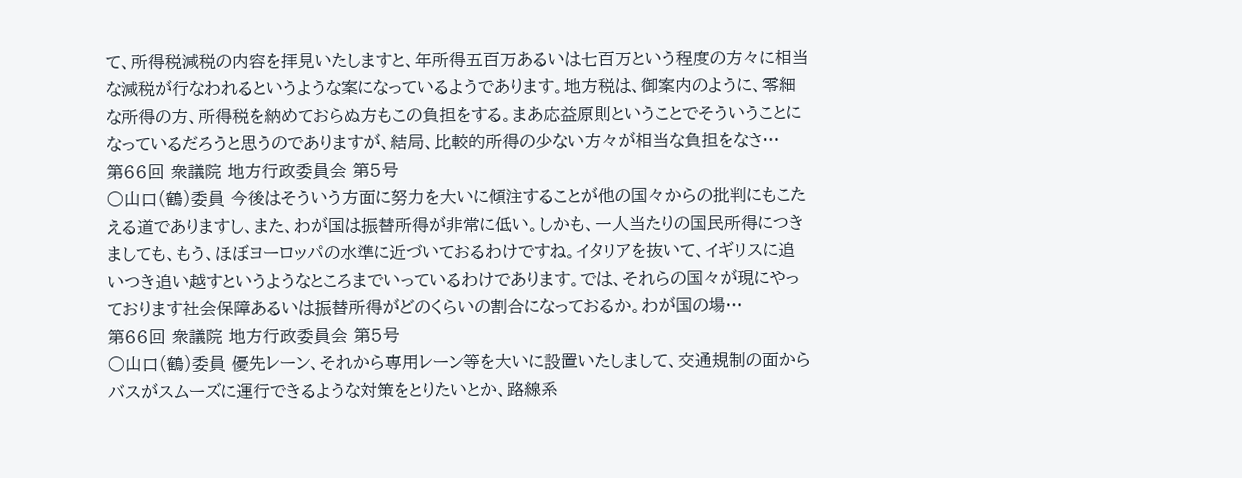て、所得税減税の内容を拝見いたしますと、年所得五百万あるいは七百万という程度の方々に相当な減税が行なわれるというような案になっているようであります。地方税は、御案内のように、零細な所得の方、所得税を納めておらぬ方もこの負担をする。まあ応益原則ということでそういうことになっているだろうと思うのでありますが、結局、比較的所得の少ない方々が相当な負担をなさ…
第66回 衆議院 地方行政委員会 第5号
○山口(鶴)委員 今後はそういう方面に努力を大いに傾注することが他の国々からの批判にもこたえる道でありますし、また、わが国は振替所得が非常に低い。しかも、一人当たりの国民所得につきましても、もう、ほぼヨーロッパの水準に近づいておるわけですね。イタリアを抜いて、イギリスに追いつき追い越すというようなところまでいっているわけであります。では、それらの国々が現にやっております社会保障あるいは振替所得がどのくらいの割合になっておるか。わが国の場…
第66回 衆議院 地方行政委員会 第5号
○山口(鶴)委員 優先レーン、それから専用レーン等を大いに設置いたしまして、交通規制の面からバスがスムーズに運行できるような対策をとりたいとか、路線系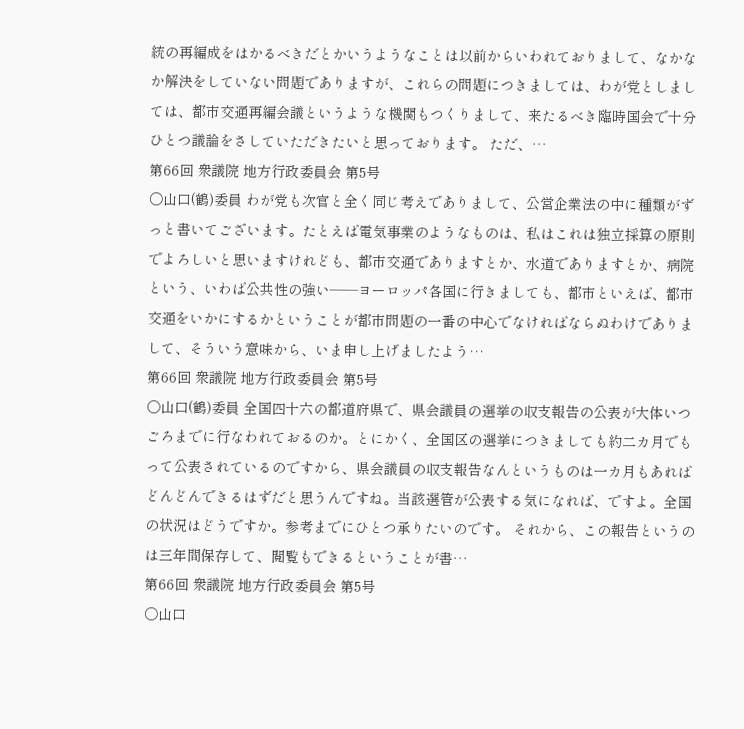統の再編成をはかるべきだとかいうようなことは以前からいわれておりまして、なかなか解決をしていない問題でありますが、これらの問題につきましては、わが党としましては、都市交通再編会議というような機関もつくりまして、来たるべき臨時国会で十分ひとつ議論をさしていただきたいと思っております。 ただ、…
第66回 衆議院 地方行政委員会 第5号
○山口(鶴)委員 わが党も次官と全く同じ考えでありまして、公営企業法の中に種類がずっと書いてございます。たとえば電気事業のようなものは、私はこれは独立採算の原則でよろしいと思いますけれども、都市交通でありますとか、水道でありますとか、病院という、いわば公共性の強い——ヨーロッパ各国に行きましても、都市といえば、都市交通をいかにするかということが都市問題の一番の中心でなければならぬわけでありまして、そういう意味から、いま申し上げましたよう…
第66回 衆議院 地方行政委員会 第5号
○山口(鶴)委員 全国四十六の都道府県で、県会議員の選挙の収支報告の公表が大体いつごろまでに行なわれておるのか。とにかく、全国区の選挙につきましても約二カ月でもって公表されているのですから、県会議員の収支報告なんというものは一カ月もあればどんどんできるはずだと思うんですね。当該選管が公表する気になれば、ですよ。全国の状況はどうですか。参考までにひとつ承りたいのです。 それから、この報告というのは三年間保存して、閲覧もできるということが書…
第66回 衆議院 地方行政委員会 第5号
○山口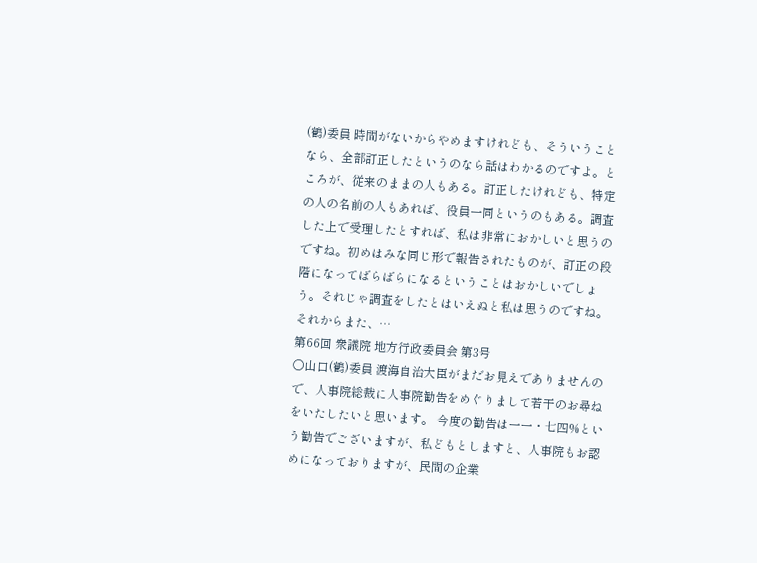(鶴)委員 時間がないからやめますけれども、そういうことなら、全部訂正したというのなら話はわかるのですよ。ところが、従来のままの人もある。訂正したけれども、特定の人の名前の人もあれば、役員一同というのもある。調査した上で受理したとすれば、私は非常におかしいと思うのですね。初めはみな同じ形で報告されたものが、訂正の段階になってばらばらになるということはおかしいでしょう。それじゃ調査をしたとはいえぬと私は思うのですね。 それからまた、…
第66回 衆議院 地方行政委員会 第3号
○山口(鶴)委員 渡海自治大臣がまだお見えでありませんので、人事院総裁に人事院勧告をめぐりまして若干のお尋ねをいたしたいと思います。 今度の勧告は一一・七四%という勧告でございますが、私どもとしますと、人事院もお認めになっておりますが、民間の企業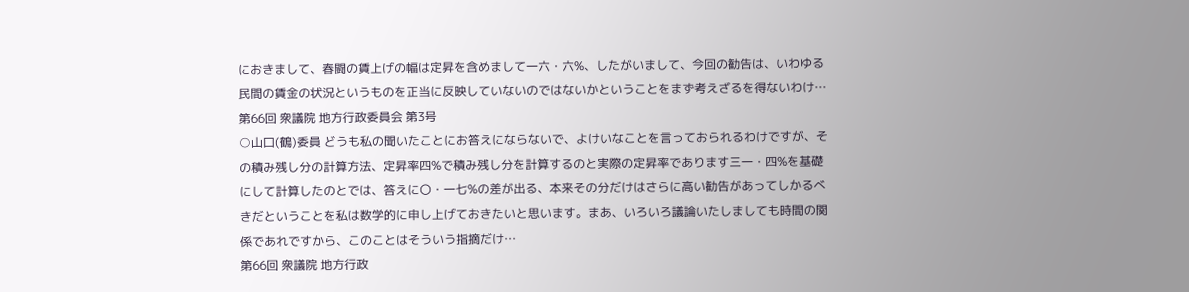におきまして、春闘の賃上げの幅は定昇を含めまして一六・六%、したがいまして、今回の勧告は、いわゆる民間の賃金の状況というものを正当に反映していないのではないかということをまず考えざるを得ないわけ…
第66回 衆議院 地方行政委員会 第3号
○山口(鶴)委員 どうも私の聞いたことにお答えにならないで、よけいなことを言っておられるわけですが、その積み残し分の計算方法、定昇率四%で積み残し分を計算するのと実際の定昇率であります三一・四%を基礎にして計算したのとでは、答えに〇・一七%の差が出る、本来その分だけはさらに高い勧告があってしかるべきだということを私は数学的に申し上げておきたいと思います。まあ、いろいろ議論いたしましても時間の関係であれですから、このことはそういう指摘だけ…
第66回 衆議院 地方行政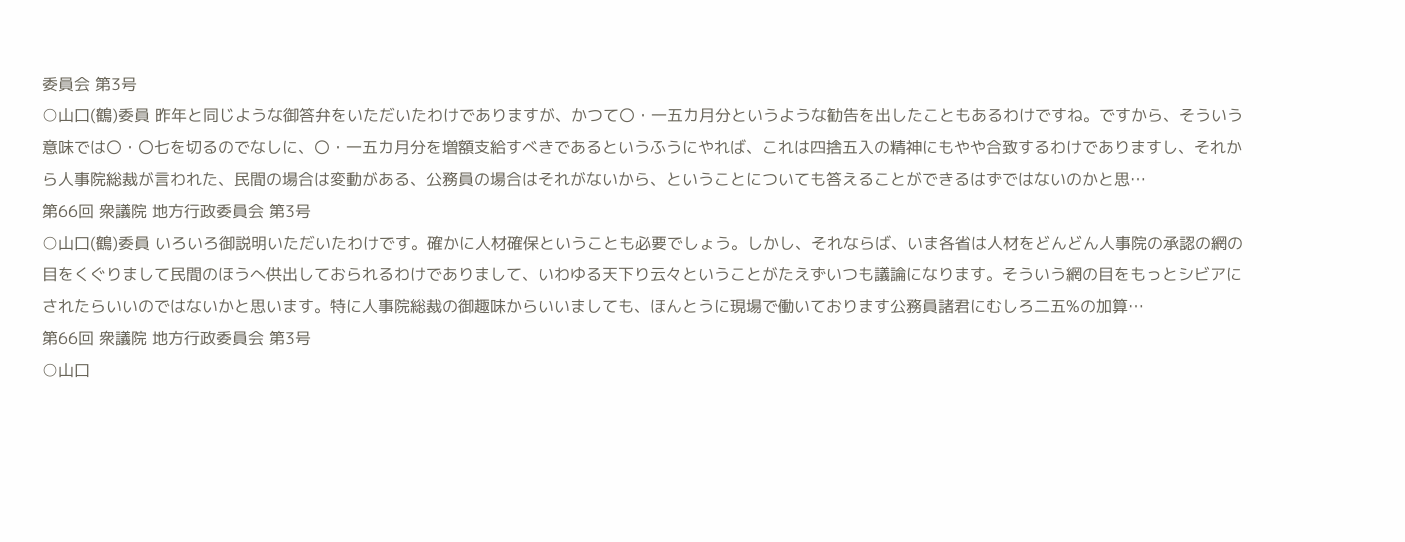委員会 第3号
○山口(鶴)委員 昨年と同じような御答弁をいただいたわけでありますが、かつて〇・一五カ月分というような勧告を出したこともあるわけですね。ですから、そういう意味では〇・〇七を切るのでなしに、〇・一五カ月分を増額支給すべきであるというふうにやれば、これは四捨五入の精神にもやや合致するわけでありますし、それから人事院総裁が言われた、民間の場合は変動がある、公務員の場合はそれがないから、ということについても答えることができるはずではないのかと思…
第66回 衆議院 地方行政委員会 第3号
○山口(鶴)委員 いろいろ御説明いただいたわけです。確かに人材確保ということも必要でしょう。しかし、それならば、いま各省は人材をどんどん人事院の承認の網の目をくぐりまして民間のほうへ供出しておられるわけでありまして、いわゆる天下り云々ということがたえずいつも議論になります。そういう網の目をもっとシビアにされたらいいのではないかと思います。特に人事院総裁の御趣味からいいましても、ほんとうに現場で働いております公務員諸君にむしろ二五%の加算…
第66回 衆議院 地方行政委員会 第3号
○山口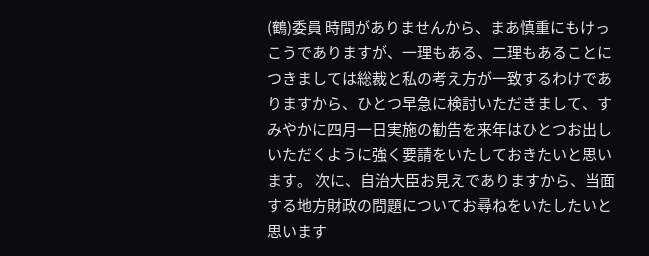(鶴)委員 時間がありませんから、まあ慎重にもけっこうでありますが、一理もある、二理もあることにつきましては総裁と私の考え方が一致するわけでありますから、ひとつ早急に検討いただきまして、すみやかに四月一日実施の勧告を来年はひとつお出しいただくように強く要請をいたしておきたいと思います。 次に、自治大臣お見えでありますから、当面する地方財政の問題についてお尋ねをいたしたいと思います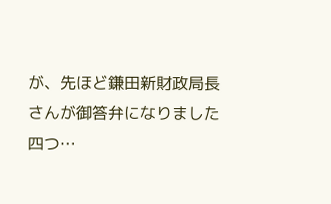が、先ほど鎌田新財政局長さんが御答弁になりました四つ…